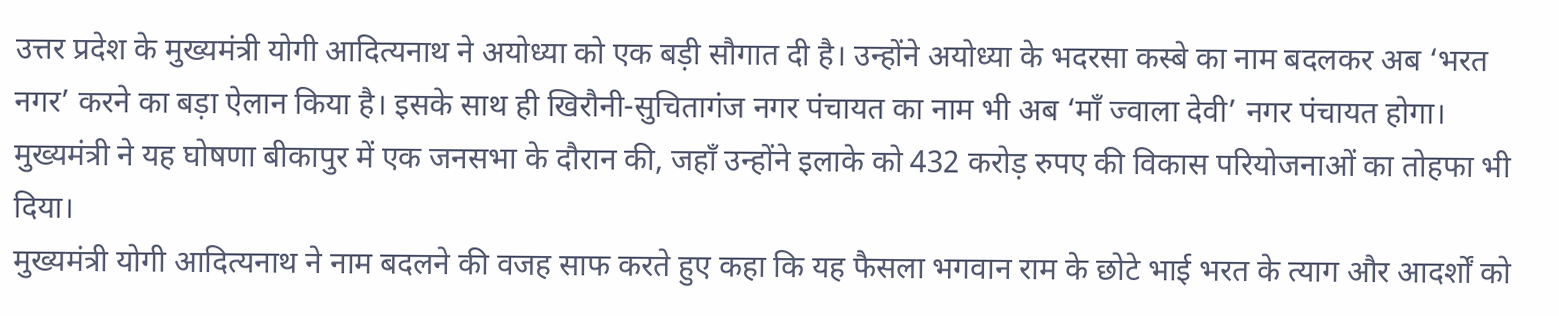उत्तर प्रदेश के मुख्यमंत्री योगी आदित्यनाथ ने अयोध्या को एक बड़ी सौगात दी है। उन्होंने अयोध्या के भदरसा कस्बे का नाम बदलकर अब ‘भरत नगर’ करने का बड़ा ऐलान किया है। इसके साथ ही खिरौनी-सुचितागंज नगर पंचायत का नाम भी अब ‘माँ ज्वाला देवी’ नगर पंचायत होगा। मुख्यमंत्री ने यह घोषणा बीकापुर में एक जनसभा के दौरान की, जहाँ उन्होंने इलाके को 432 करोड़ रुपए की विकास परियोजनाओं का तोहफा भी दिया।
मुख्यमंत्री योगी आदित्यनाथ ने नाम बदलने की वजह साफ करते हुए कहा कि यह फैसला भगवान राम के छोटे भाई भरत के त्याग और आदर्शों को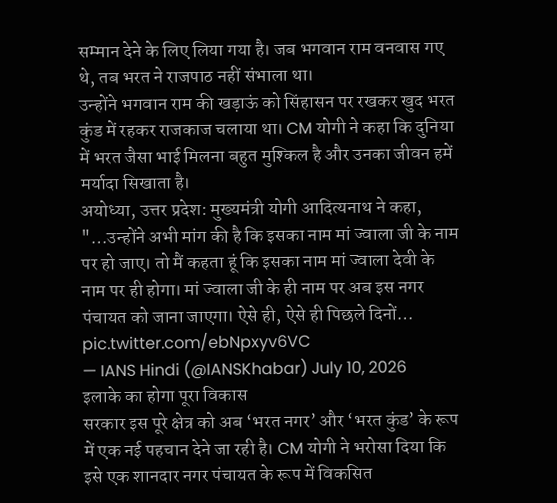सम्मान देने के लिए लिया गया है। जब भगवान राम वनवास गए थे, तब भरत ने राजपाठ नहीं संभाला था।
उन्होंने भगवान राम की खड़ाऊं को सिंहासन पर रखकर खुद भरत कुंड में रहकर राजकाज चलाया था। CM योगी ने कहा कि दुनिया में भरत जैसा भाई मिलना बहुत मुश्किल है और उनका जीवन हमें मर्यादा सिखाता है।
अयोध्या, उत्तर प्रदेश: मुख्यमंत्री योगी आदित्यनाथ ने कहा, "…उन्होंने अभी मांग की है कि इसका नाम मां ज्वाला जी के नाम पर हो जाए। तो मैं कहता हूं कि इसका नाम मां ज्वाला देवी के नाम पर ही होगा। मां ज्वाला जी के ही नाम पर अब इस नगर पंचायत को जाना जाएगा। ऐसे ही, ऐसे ही पिछले दिनों… pic.twitter.com/ebNpxyv6VC
— IANS Hindi (@IANSKhabar) July 10, 2026
इलाके का होगा पूरा विकास
सरकार इस पूरे क्षेत्र को अब ‘भरत नगर’ और ‘भरत कुंड’ के रूप में एक नई पहचान देने जा रही है। CM योगी ने भरोसा दिया कि इसे एक शानदार नगर पंचायत के रूप में विकसित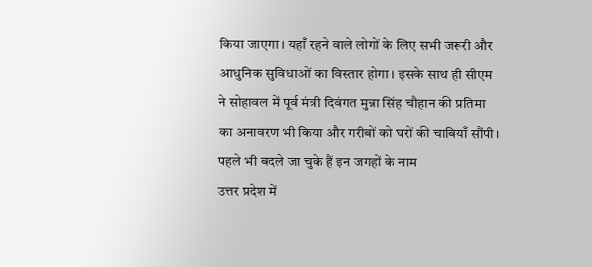किया जाएगा। यहाँ रहने वाले लोगों के लिए सभी जरूरी और आधुनिक सुविधाओं का विस्तार होगा। इसके साथ ही सीएम ने सोहावल में पूर्व मंत्री दिवंगत मुन्ना सिंह चौहान की प्रतिमा का अनावरण भी किया और गरीबों को घरों की चाबियाँ सौंपी।
पहले भी बदले जा चुके हैं इन जगहों के नाम
उत्तर प्रदेश में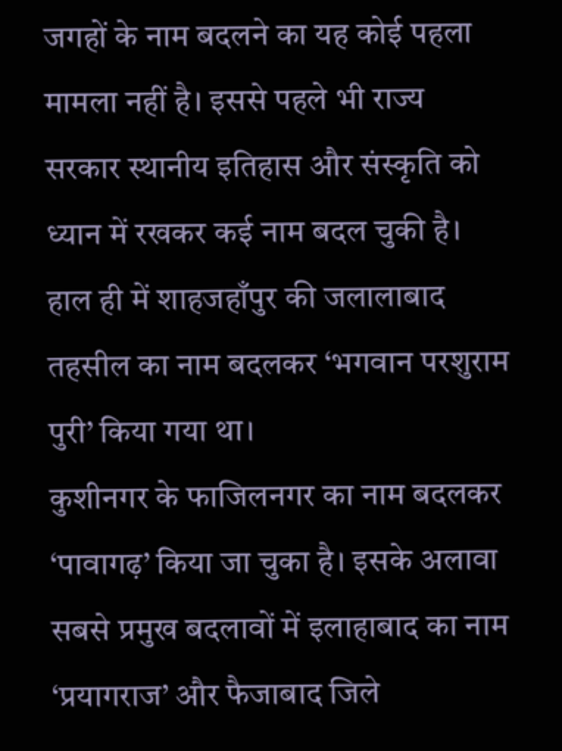जगहों के नाम बदलने का यह कोई पहला मामला नहीं है। इससे पहले भी राज्य सरकार स्थानीय इतिहास और संस्कृति को ध्यान में रखकर कई नाम बदल चुकी है। हाल ही में शाहजहाँपुर की जलालाबाद तहसील का नाम बदलकर ‘भगवान परशुराम पुरी’ किया गया था।
कुशीनगर के फाजिलनगर का नाम बदलकर ‘पावागढ़’ किया जा चुका है। इसके अलावा सबसे प्रमुख बदलावों में इलाहाबाद का नाम ‘प्रयागराज’ और फैजाबाद जिले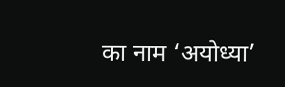का नाम ‘अयोध्या’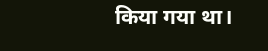किया गया था।